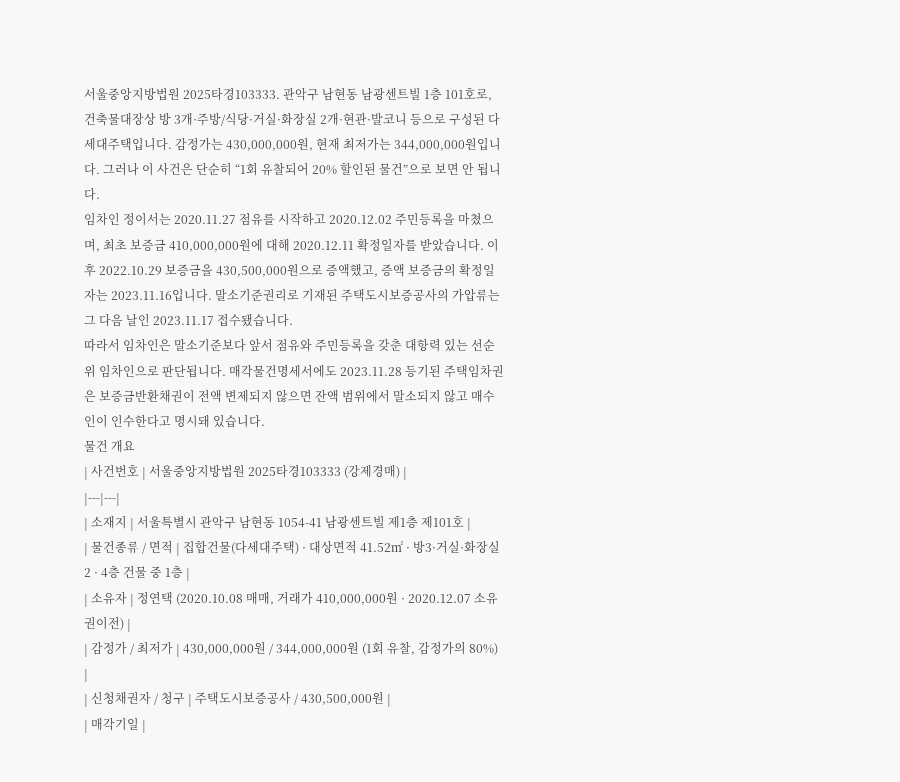서울중앙지방법원 2025타경103333. 관악구 남현동 남광센트빌 1층 101호로, 건축물대장상 방 3개·주방/식당·거실·화장실 2개·현관·발코니 등으로 구성된 다세대주택입니다. 감정가는 430,000,000원, 현재 최저가는 344,000,000원입니다. 그러나 이 사건은 단순히 “1회 유찰되어 20% 할인된 물건”으로 보면 안 됩니다.
임차인 정이서는 2020.11.27 점유를 시작하고 2020.12.02 주민등록을 마쳤으며, 최초 보증금 410,000,000원에 대해 2020.12.11 확정일자를 받았습니다. 이후 2022.10.29 보증금을 430,500,000원으로 증액했고, 증액 보증금의 확정일자는 2023.11.16입니다. 말소기준권리로 기재된 주택도시보증공사의 가압류는 그 다음 날인 2023.11.17 접수됐습니다.
따라서 임차인은 말소기준보다 앞서 점유와 주민등록을 갖춘 대항력 있는 선순위 임차인으로 판단됩니다. 매각물건명세서에도 2023.11.28 등기된 주택임차권은 보증금반환채권이 전액 변제되지 않으면 잔액 범위에서 말소되지 않고 매수인이 인수한다고 명시돼 있습니다.
물건 개요
| 사건번호 | 서울중앙지방법원 2025타경103333 (강제경매) |
|---|---|
| 소재지 | 서울특별시 관악구 남현동 1054-41 남광센트빌 제1층 제101호 |
| 물건종류 / 면적 | 집합건물(다세대주택) · 대상면적 41.52㎡ · 방3·거실·화장실2 · 4층 건물 중 1층 |
| 소유자 | 정연택 (2020.10.08 매매, 거래가 410,000,000원 · 2020.12.07 소유권이전) |
| 감정가 / 최저가 | 430,000,000원 / 344,000,000원 (1회 유찰, 감정가의 80%) |
| 신청채권자 / 청구 | 주택도시보증공사 / 430,500,000원 |
| 매각기일 |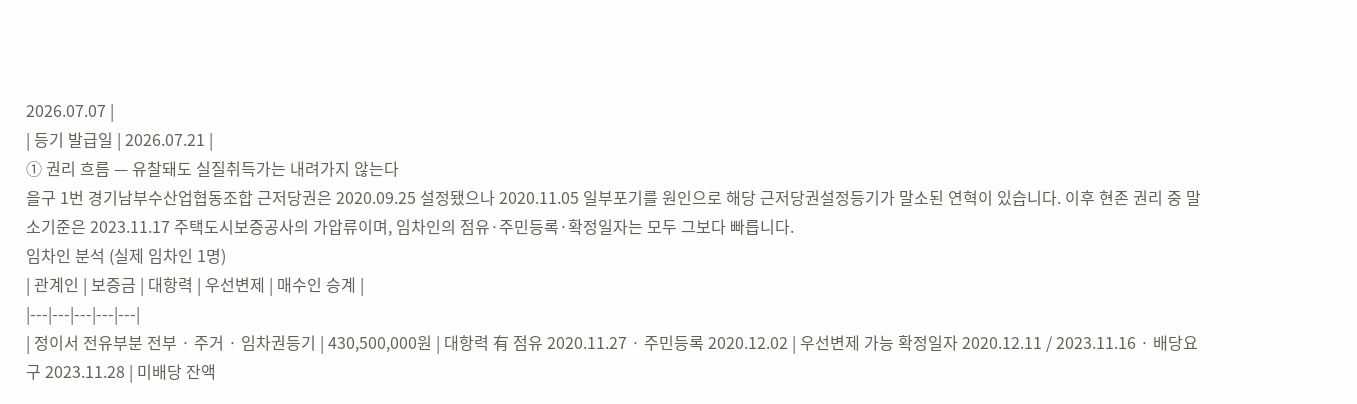2026.07.07 |
| 등기 발급일 | 2026.07.21 |
① 권리 흐름 — 유찰돼도 실질취득가는 내려가지 않는다
을구 1번 경기남부수산업협동조합 근저당권은 2020.09.25 설정됐으나 2020.11.05 일부포기를 원인으로 해당 근저당권설정등기가 말소된 연혁이 있습니다. 이후 현존 권리 중 말소기준은 2023.11.17 주택도시보증공사의 가압류이며, 임차인의 점유·주민등록·확정일자는 모두 그보다 빠릅니다.
임차인 분석 (실제 임차인 1명)
| 관계인 | 보증금 | 대항력 | 우선변제 | 매수인 승계 |
|---|---|---|---|---|
| 정이서 전유부분 전부 · 주거 · 임차권등기 | 430,500,000원 | 대항력 有 점유 2020.11.27 · 주민등록 2020.12.02 | 우선변제 가능 확정일자 2020.12.11 / 2023.11.16 · 배당요구 2023.11.28 | 미배당 잔액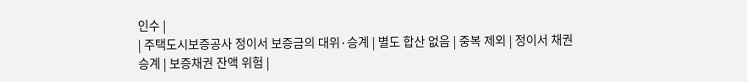인수 |
| 주택도시보증공사 정이서 보증금의 대위·승계 | 별도 합산 없음 | 중복 제외 | 정이서 채권 승계 | 보증채권 잔액 위험 |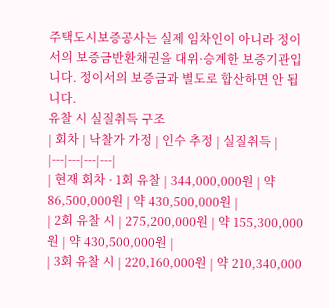주택도시보증공사는 실제 임차인이 아니라 정이서의 보증금반환채권을 대위·승계한 보증기관입니다. 정이서의 보증금과 별도로 합산하면 안 됩니다.
유찰 시 실질취득 구조
| 회차 | 낙찰가 가정 | 인수 추정 | 실질취득 |
|---|---|---|---|
| 현재 회차 · 1회 유찰 | 344,000,000원 | 약 86,500,000원 | 약 430,500,000원 |
| 2회 유찰 시 | 275,200,000원 | 약 155,300,000원 | 약 430,500,000원 |
| 3회 유찰 시 | 220,160,000원 | 약 210,340,000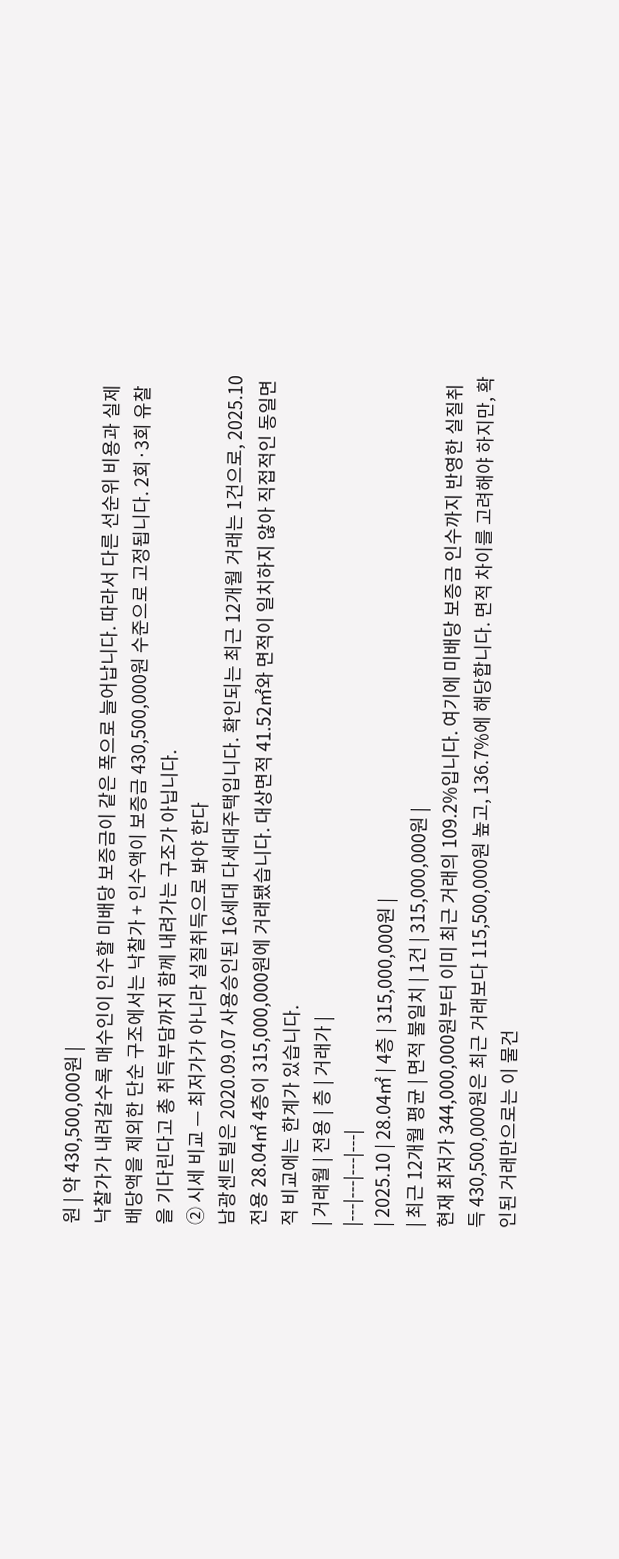원 | 약 430,500,000원 |
낙찰가가 내려갈수록 매수인이 인수할 미배당 보증금이 같은 폭으로 늘어납니다. 따라서 다른 선순위 비용과 실제 배당액을 제외한 단순 구조에서는 낙찰가 + 인수액이 보증금 430,500,000원 수준으로 고정됩니다. 2회·3회 유찰을 기다린다고 총 취득부담까지 함께 내려가는 구조가 아닙니다.
② 시세 비교 — 최저가가 아니라 실질취득으로 봐야 한다
남광센트빌은 2020.09.07 사용승인된 16세대 다세대주택입니다. 확인되는 최근 12개월 거래는 1건으로, 2025.10 전용 28.04㎡ 4층이 315,000,000원에 거래됐습니다. 대상면적 41.52㎡와 면적이 일치하지 않아 직접적인 동일면적 비교에는 한계가 있습니다.
| 거래월 | 전용 | 층 | 거래가 |
|---|---|---|---|
| 2025.10 | 28.04㎡ | 4층 | 315,000,000원 |
| 최근 12개월 평균 | 면적 불일치 | 1건 | 315,000,000원 |
현재 최저가 344,000,000원부터 이미 최근 거래의 109.2%입니다. 여기에 미배당 보증금 인수까지 반영한 실질취득 430,500,000원은 최근 거래보다 115,500,000원 높고, 136.7%에 해당합니다. 면적 차이를 고려해야 하지만, 확인된 거래만으로는 이 물건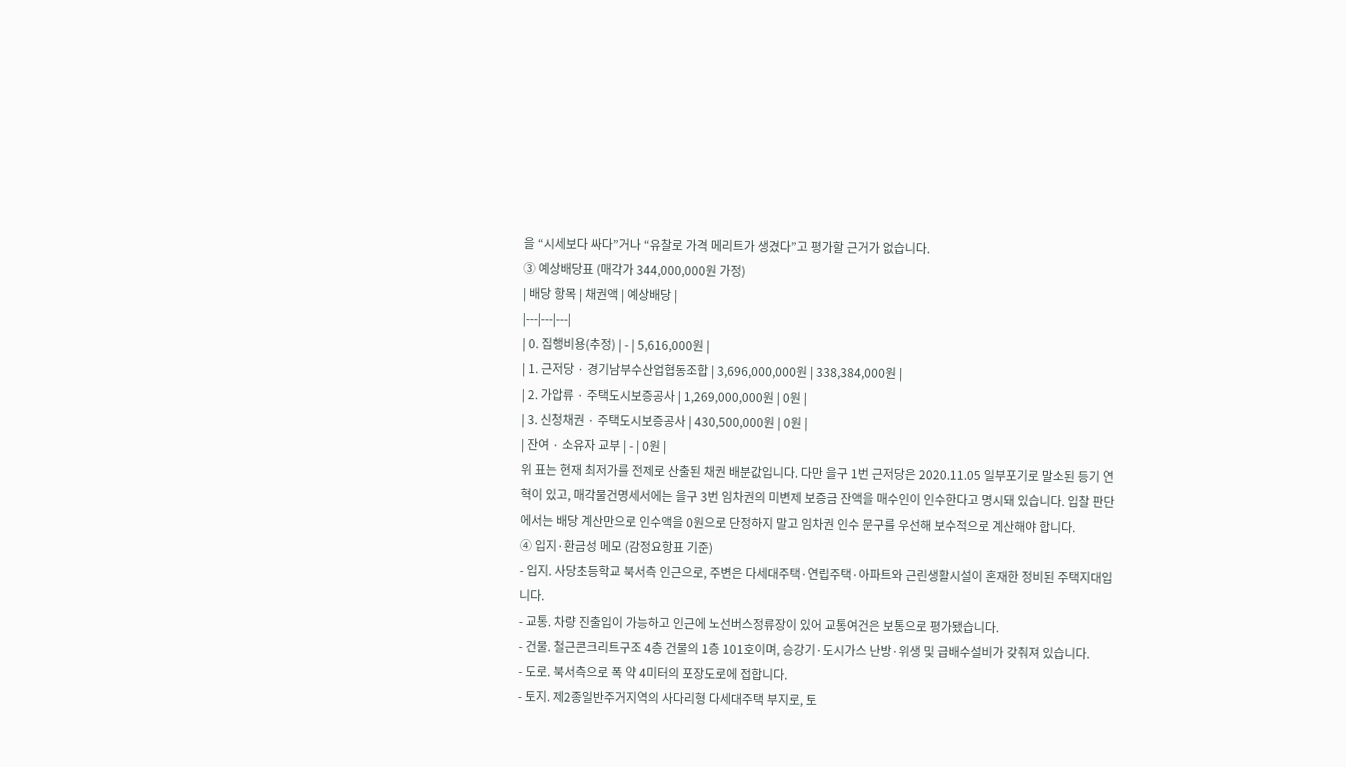을 “시세보다 싸다”거나 “유찰로 가격 메리트가 생겼다”고 평가할 근거가 없습니다.
③ 예상배당표 (매각가 344,000,000원 가정)
| 배당 항목 | 채권액 | 예상배당 |
|---|---|---|
| 0. 집행비용(추정) | - | 5,616,000원 |
| 1. 근저당 · 경기남부수산업협동조합 | 3,696,000,000원 | 338,384,000원 |
| 2. 가압류 · 주택도시보증공사 | 1,269,000,000원 | 0원 |
| 3. 신청채권 · 주택도시보증공사 | 430,500,000원 | 0원 |
| 잔여 · 소유자 교부 | - | 0원 |
위 표는 현재 최저가를 전제로 산출된 채권 배분값입니다. 다만 을구 1번 근저당은 2020.11.05 일부포기로 말소된 등기 연혁이 있고, 매각물건명세서에는 을구 3번 임차권의 미변제 보증금 잔액을 매수인이 인수한다고 명시돼 있습니다. 입찰 판단에서는 배당 계산만으로 인수액을 0원으로 단정하지 말고 임차권 인수 문구를 우선해 보수적으로 계산해야 합니다.
④ 입지·환금성 메모 (감정요항표 기준)
- 입지. 사당초등학교 북서측 인근으로, 주변은 다세대주택·연립주택·아파트와 근린생활시설이 혼재한 정비된 주택지대입니다.
- 교통. 차량 진출입이 가능하고 인근에 노선버스정류장이 있어 교통여건은 보통으로 평가됐습니다.
- 건물. 철근콘크리트구조 4층 건물의 1층 101호이며, 승강기·도시가스 난방·위생 및 급배수설비가 갖춰져 있습니다.
- 도로. 북서측으로 폭 약 4미터의 포장도로에 접합니다.
- 토지. 제2종일반주거지역의 사다리형 다세대주택 부지로, 토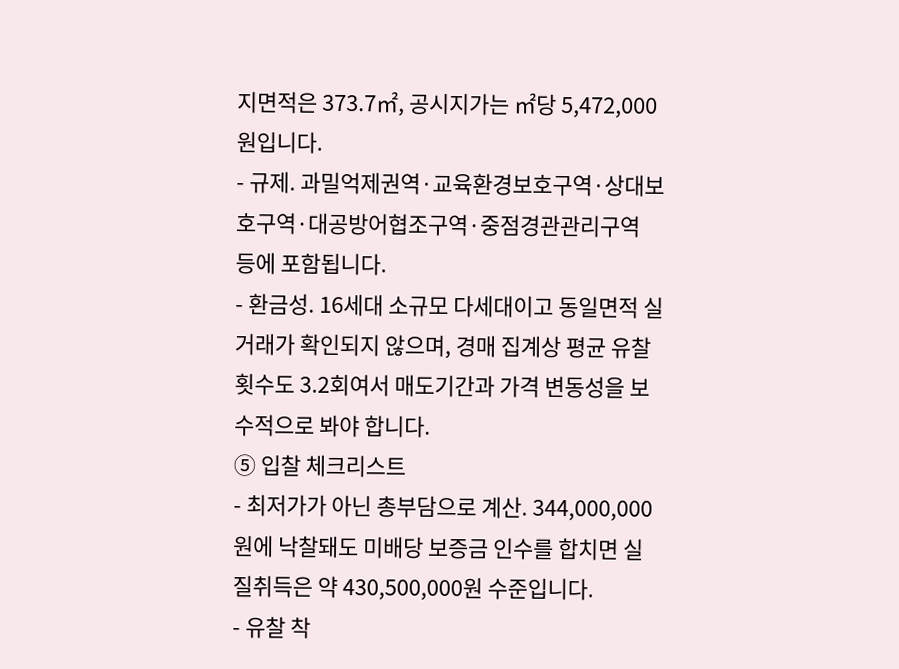지면적은 373.7㎡, 공시지가는 ㎡당 5,472,000원입니다.
- 규제. 과밀억제권역·교육환경보호구역·상대보호구역·대공방어협조구역·중점경관관리구역 등에 포함됩니다.
- 환금성. 16세대 소규모 다세대이고 동일면적 실거래가 확인되지 않으며, 경매 집계상 평균 유찰 횟수도 3.2회여서 매도기간과 가격 변동성을 보수적으로 봐야 합니다.
⑤ 입찰 체크리스트
- 최저가가 아닌 총부담으로 계산. 344,000,000원에 낙찰돼도 미배당 보증금 인수를 합치면 실질취득은 약 430,500,000원 수준입니다.
- 유찰 착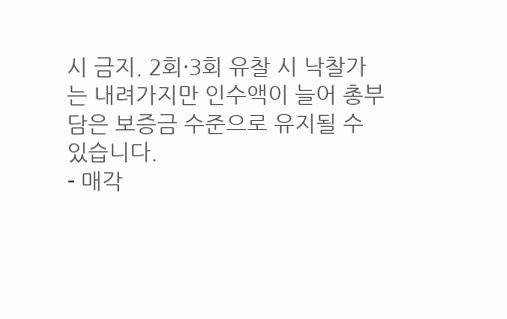시 금지. 2회·3회 유찰 시 낙찰가는 내려가지만 인수액이 늘어 총부담은 보증금 수준으로 유지될 수 있습니다.
- 매각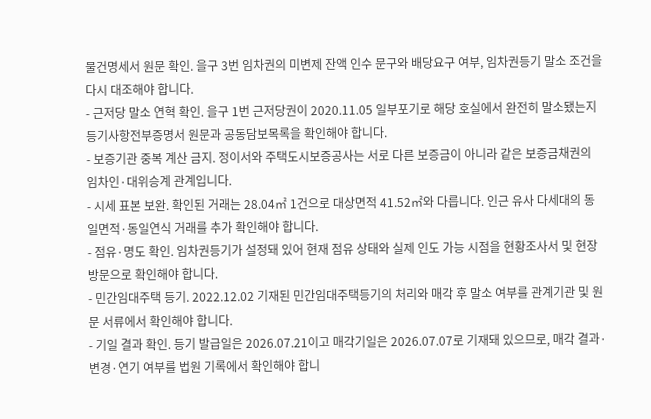물건명세서 원문 확인. 을구 3번 임차권의 미변제 잔액 인수 문구와 배당요구 여부, 임차권등기 말소 조건을 다시 대조해야 합니다.
- 근저당 말소 연혁 확인. 을구 1번 근저당권이 2020.11.05 일부포기로 해당 호실에서 완전히 말소됐는지 등기사항전부증명서 원문과 공동담보목록을 확인해야 합니다.
- 보증기관 중복 계산 금지. 정이서와 주택도시보증공사는 서로 다른 보증금이 아니라 같은 보증금채권의 임차인·대위승계 관계입니다.
- 시세 표본 보완. 확인된 거래는 28.04㎡ 1건으로 대상면적 41.52㎡와 다릅니다. 인근 유사 다세대의 동일면적·동일연식 거래를 추가 확인해야 합니다.
- 점유·명도 확인. 임차권등기가 설정돼 있어 현재 점유 상태와 실제 인도 가능 시점을 현황조사서 및 현장 방문으로 확인해야 합니다.
- 민간임대주택 등기. 2022.12.02 기재된 민간임대주택등기의 처리와 매각 후 말소 여부를 관계기관 및 원문 서류에서 확인해야 합니다.
- 기일 결과 확인. 등기 발급일은 2026.07.21이고 매각기일은 2026.07.07로 기재돼 있으므로, 매각 결과·변경·연기 여부를 법원 기록에서 확인해야 합니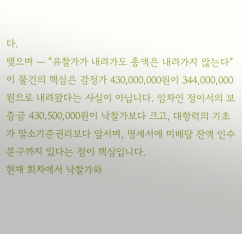다.
맺으며 — “유찰가가 내려가도 총액은 내려가지 않는다”
이 물건의 핵심은 감정가 430,000,000원이 344,000,000원으로 내려왔다는 사실이 아닙니다. 임차인 정이서의 보증금 430,500,000원이 낙찰가보다 크고, 대항력의 기초가 말소기준권리보다 앞서며, 명세서에 미배당 잔액 인수 문구까지 있다는 점이 핵심입니다.
현재 회차에서 낙찰가와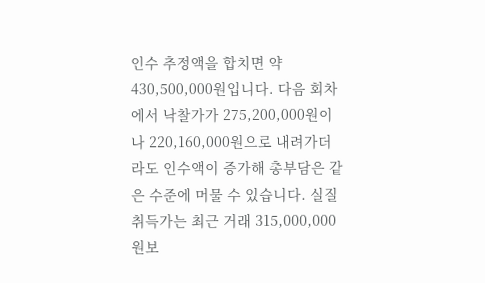인수 추정액을 합치면 약 430,500,000원입니다. 다음 회차에서 낙찰가가 275,200,000원이나 220,160,000원으로 내려가더라도 인수액이 증가해 총부담은 같은 수준에 머물 수 있습니다. 실질취득가는 최근 거래 315,000,000원보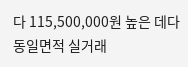다 115,500,000원 높은 데다 동일면적 실거래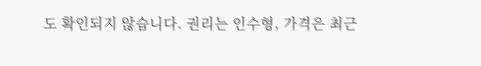도 확인되지 않습니다. 권리는 인수형, 가격은 최근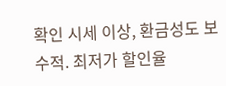확인 시세 이상, 환금성도 보수적. 최저가 할인율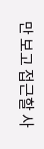만 보고 접근할 사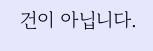건이 아닙니다.